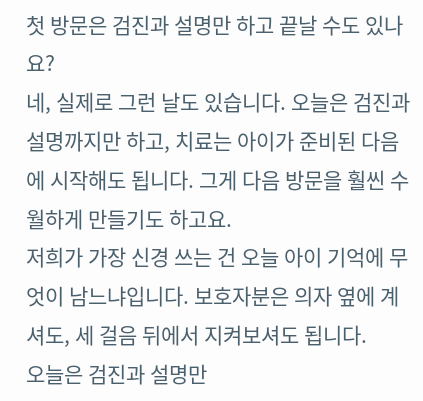첫 방문은 검진과 설명만 하고 끝날 수도 있나요?
네, 실제로 그런 날도 있습니다. 오늘은 검진과 설명까지만 하고, 치료는 아이가 준비된 다음에 시작해도 됩니다. 그게 다음 방문을 훨씬 수월하게 만들기도 하고요.
저희가 가장 신경 쓰는 건 오늘 아이 기억에 무엇이 남느냐입니다. 보호자분은 의자 옆에 계셔도, 세 걸음 뒤에서 지켜보셔도 됩니다.
오늘은 검진과 설명만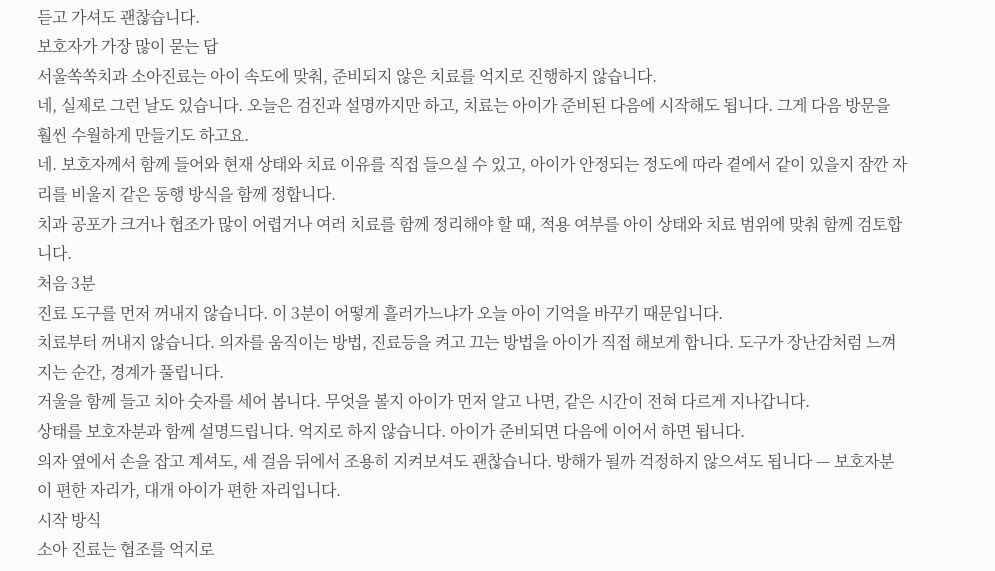듣고 가셔도 괜찮습니다.
보호자가 가장 많이 묻는 답
서울쏙쏙치과 소아진료는 아이 속도에 맞춰, 준비되지 않은 치료를 억지로 진행하지 않습니다.
네, 실제로 그런 날도 있습니다. 오늘은 검진과 설명까지만 하고, 치료는 아이가 준비된 다음에 시작해도 됩니다. 그게 다음 방문을 훨씬 수월하게 만들기도 하고요.
네. 보호자께서 함께 들어와 현재 상태와 치료 이유를 직접 들으실 수 있고, 아이가 안정되는 정도에 따라 곁에서 같이 있을지 잠깐 자리를 비울지 같은 동행 방식을 함께 정합니다.
치과 공포가 크거나 협조가 많이 어렵거나 여러 치료를 함께 정리해야 할 때, 적용 여부를 아이 상태와 치료 범위에 맞춰 함께 검토합니다.
처음 3분
진료 도구를 먼저 꺼내지 않습니다. 이 3분이 어떻게 흘러가느냐가 오늘 아이 기억을 바꾸기 때문입니다.
치료부터 꺼내지 않습니다. 의자를 움직이는 방법, 진료등을 켜고 끄는 방법을 아이가 직접 해보게 합니다. 도구가 장난감처럼 느껴지는 순간, 경계가 풀립니다.
거울을 함께 들고 치아 숫자를 세어 봅니다. 무엇을 볼지 아이가 먼저 알고 나면, 같은 시간이 전혀 다르게 지나갑니다.
상태를 보호자분과 함께 설명드립니다. 억지로 하지 않습니다. 아이가 준비되면 다음에 이어서 하면 됩니다.
의자 옆에서 손을 잡고 계셔도, 세 걸음 뒤에서 조용히 지켜보셔도 괜찮습니다. 방해가 될까 걱정하지 않으셔도 됩니다 — 보호자분이 편한 자리가, 대개 아이가 편한 자리입니다.
시작 방식
소아 진료는 협조를 억지로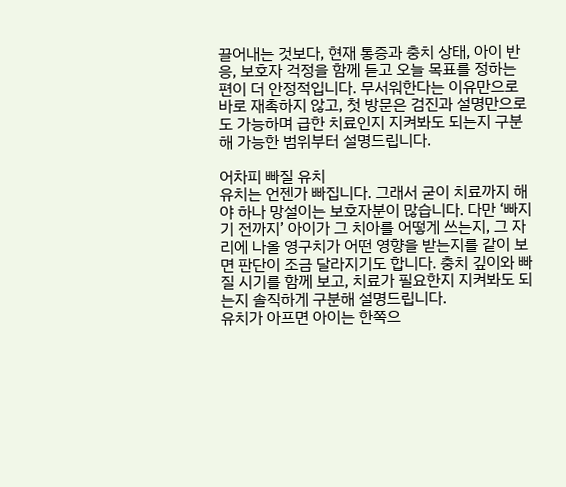끌어내는 것보다, 현재 통증과 충치 상태, 아이 반응, 보호자 걱정을 함께 듣고 오늘 목표를 정하는 편이 더 안정적입니다. 무서워한다는 이유만으로 바로 재촉하지 않고, 첫 방문은 검진과 설명만으로도 가능하며 급한 치료인지 지켜봐도 되는지 구분해 가능한 범위부터 설명드립니다.

어차피 빠질 유치
유치는 언젠가 빠집니다. 그래서 굳이 치료까지 해야 하나 망설이는 보호자분이 많습니다. 다만 ‘빠지기 전까지’ 아이가 그 치아를 어떻게 쓰는지, 그 자리에 나올 영구치가 어떤 영향을 받는지를 같이 보면 판단이 조금 달라지기도 합니다. 충치 깊이와 빠질 시기를 함께 보고, 치료가 필요한지 지켜봐도 되는지 솔직하게 구분해 설명드립니다.
유치가 아프면 아이는 한쪽으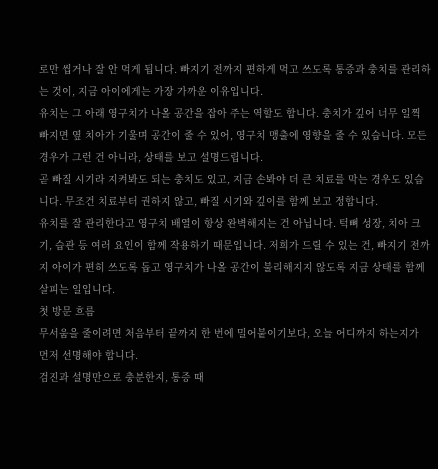로만 씹거나 잘 안 먹게 됩니다. 빠지기 전까지 편하게 먹고 쓰도록 통증과 충치를 관리하는 것이, 지금 아이에게는 가장 가까운 이유입니다.
유치는 그 아래 영구치가 나올 공간을 잡아 주는 역할도 합니다. 충치가 깊어 너무 일찍 빠지면 옆 치아가 기울며 공간이 줄 수 있어, 영구치 맹출에 영향을 줄 수 있습니다. 모든 경우가 그런 건 아니라, 상태를 보고 설명드립니다.
곧 빠질 시기라 지켜봐도 되는 충치도 있고, 지금 손봐야 더 큰 치료를 막는 경우도 있습니다. 무조건 치료부터 권하지 않고, 빠질 시기와 깊이를 함께 보고 정합니다.
유치를 잘 관리한다고 영구치 배열이 항상 완벽해지는 건 아닙니다. 턱뼈 성장, 치아 크기, 습관 등 여러 요인이 함께 작용하기 때문입니다. 저희가 드릴 수 있는 건, 빠지기 전까지 아이가 편히 쓰도록 돕고 영구치가 나올 공간이 불리해지지 않도록 지금 상태를 함께 살피는 일입니다.
첫 방문 흐름
무서움을 줄이려면 처음부터 끝까지 한 번에 밀어붙이기보다, 오늘 어디까지 하는지가 먼저 선명해야 합니다.
검진과 설명만으로 충분한지, 통증 때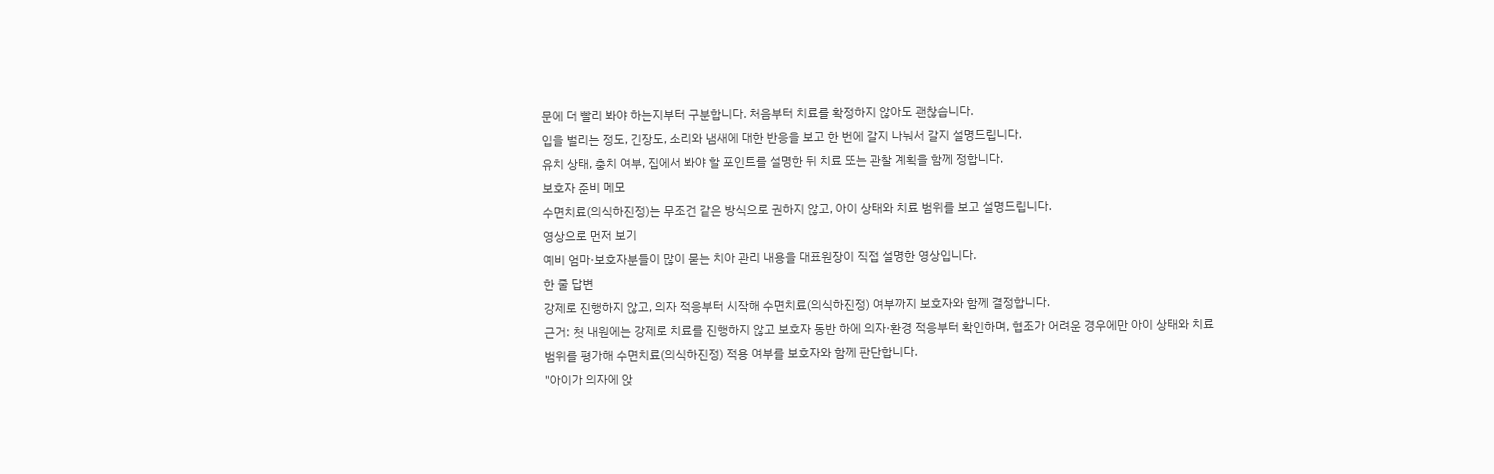문에 더 빨리 봐야 하는지부터 구분합니다. 처음부터 치료를 확정하지 않아도 괜찮습니다.
입을 벌리는 정도, 긴장도, 소리와 냄새에 대한 반응을 보고 한 번에 갈지 나눠서 갈지 설명드립니다.
유치 상태, 충치 여부, 집에서 봐야 할 포인트를 설명한 뒤 치료 또는 관찰 계획을 함께 정합니다.
보호자 준비 메모
수면치료(의식하진정)는 무조건 같은 방식으로 권하지 않고, 아이 상태와 치료 범위를 보고 설명드립니다.
영상으로 먼저 보기
예비 엄마·보호자분들이 많이 묻는 치아 관리 내용을 대표원장이 직접 설명한 영상입니다.
한 줄 답변
강제로 진행하지 않고, 의자 적응부터 시작해 수면치료(의식하진정) 여부까지 보호자와 함께 결정합니다.
근거: 첫 내원에는 강제로 치료를 진행하지 않고 보호자 동반 하에 의자·환경 적응부터 확인하며, 협조가 어려운 경우에만 아이 상태와 치료 범위를 평가해 수면치료(의식하진정) 적용 여부를 보호자와 함께 판단합니다.
"아이가 의자에 앉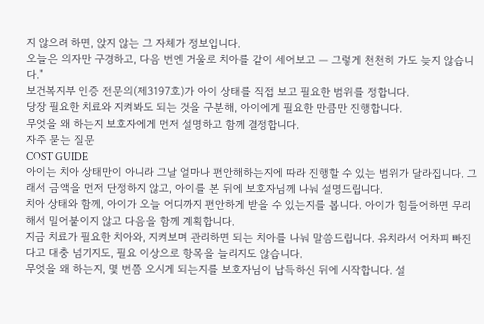지 않으려 하면, 앉지 않는 그 자체가 정보입니다.
오늘은 의자만 구경하고, 다음 번엔 거울로 치아를 같이 세어보고 — 그렇게 천천히 가도 늦지 않습니다."
보건복지부 인증 전문의(제3197호)가 아이 상태를 직접 보고 필요한 범위를 정합니다.
당장 필요한 치료와 지켜봐도 되는 것을 구분해, 아이에게 필요한 만큼만 진행합니다.
무엇을 왜 하는지 보호자에게 먼저 설명하고 함께 결정합니다.
자주 묻는 질문
COST GUIDE
아이는 치아 상태만이 아니라 그날 얼마나 편안해하는지에 따라 진행할 수 있는 범위가 달라집니다. 그래서 금액을 먼저 단정하지 않고, 아이를 본 뒤에 보호자님께 나눠 설명드립니다.
치아 상태와 함께, 아이가 오늘 어디까지 편안하게 받을 수 있는지를 봅니다. 아이가 힘들어하면 무리해서 밀어붙이지 않고 다음을 함께 계획합니다.
지금 치료가 필요한 치아와, 지켜보며 관리하면 되는 치아를 나눠 말씀드립니다. 유치라서 어차피 빠진다고 대충 넘기지도, 필요 이상으로 항목을 늘리지도 않습니다.
무엇을 왜 하는지, 몇 번쯤 오시게 되는지를 보호자님이 납득하신 뒤에 시작합니다. 설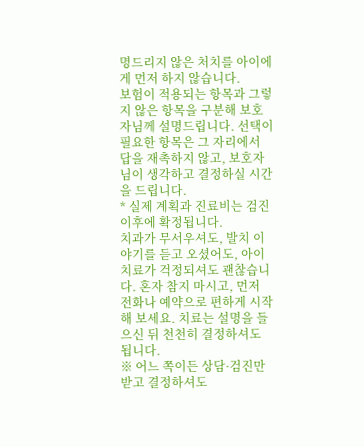명드리지 않은 처치를 아이에게 먼저 하지 않습니다.
보험이 적용되는 항목과 그렇지 않은 항목을 구분해 보호자님께 설명드립니다. 선택이 필요한 항목은 그 자리에서 답을 재촉하지 않고, 보호자님이 생각하고 결정하실 시간을 드립니다.
* 실제 계획과 진료비는 검진 이후에 확정됩니다.
치과가 무서우셔도, 발치 이야기를 듣고 오셨어도, 아이 치료가 걱정되셔도 괜찮습니다. 혼자 참지 마시고, 먼저 전화나 예약으로 편하게 시작해 보세요. 치료는 설명을 들으신 뒤 천천히 결정하셔도 됩니다.
※ 어느 쪽이든 상담·검진만 받고 결정하셔도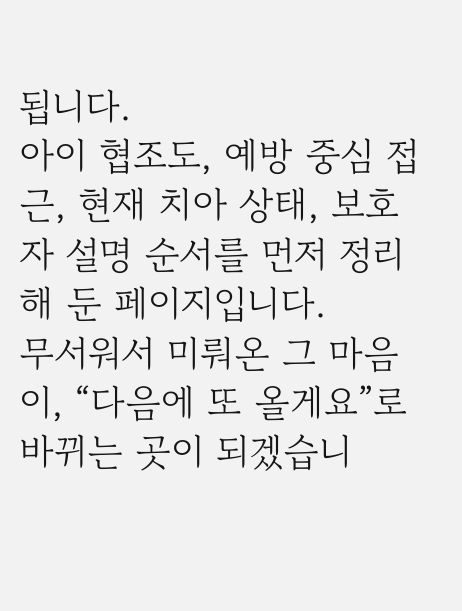됩니다.
아이 협조도, 예방 중심 접근, 현재 치아 상태, 보호자 설명 순서를 먼저 정리해 둔 페이지입니다.
무서워서 미뤄온 그 마음이, “다음에 또 올게요”로 바뀌는 곳이 되겠습니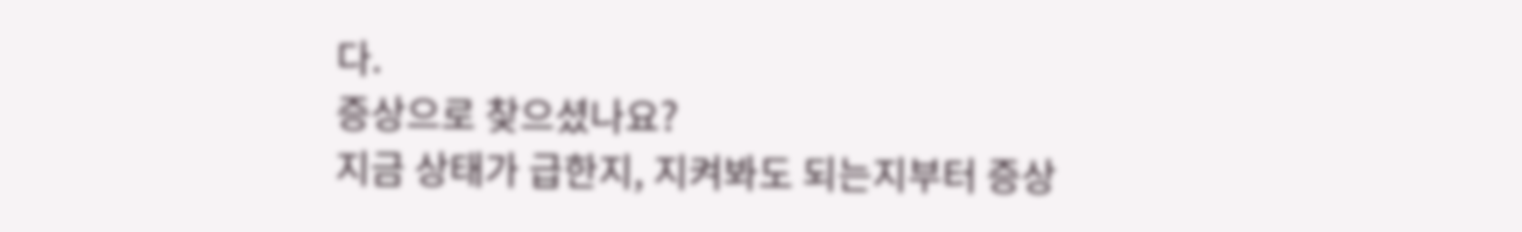다.
증상으로 찾으셨나요?
지금 상태가 급한지, 지켜봐도 되는지부터 증상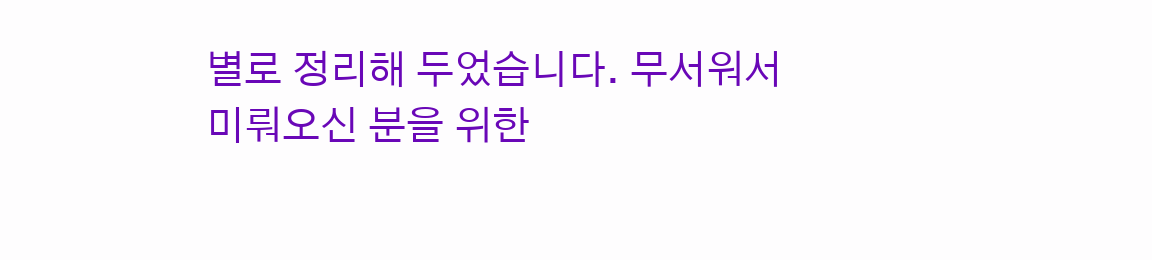별로 정리해 두었습니다. 무서워서 미뤄오신 분을 위한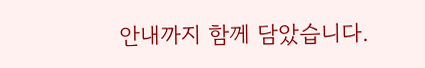안내까지 함께 담았습니다.